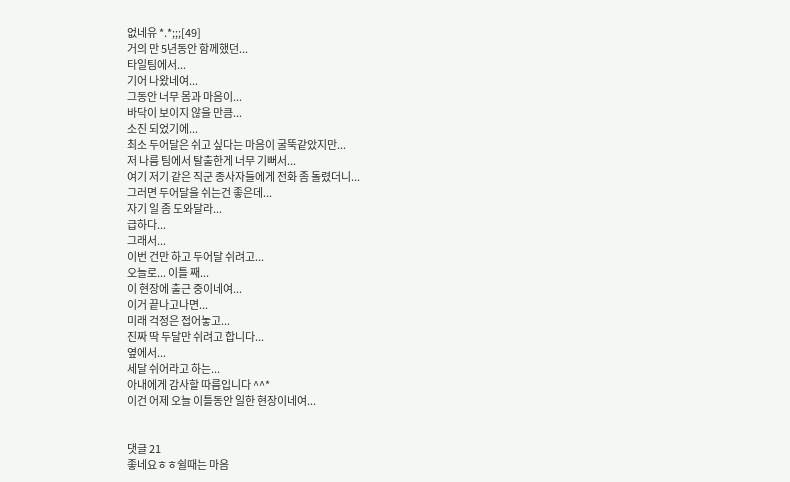없네유 *.*;;;[49]
거의 만 5년동안 함께했던...
타일팀에서...
기어 나왔네여...
그동안 너무 몸과 마음이...
바닥이 보이지 않을 만큼...
소진 되었기에...
최소 두어달은 쉬고 싶다는 마음이 굴뚝같았지만...
저 나름 팀에서 탈출한게 너무 기뻐서...
여기 저기 같은 직군 종사자들에게 전화 좀 돌렸더니...
그러면 두어달을 쉬는건 좋은데...
자기 일 좀 도와달라...
급하다...
그래서...
이번 건만 하고 두어달 쉬려고...
오늘로... 이틀 째...
이 현장에 출근 중이네여...
이거 끝나고나면...
미래 걱정은 접어놓고...
진짜 딱 두달만 쉬려고 합니다...
옆에서...
세달 쉬어라고 하는...
아내에게 감사할 따름입니다 ^^*
이건 어제 오늘 이틀동안 일한 현장이네여...


댓글 21
좋네요ㅎㅎ쉴때는 마음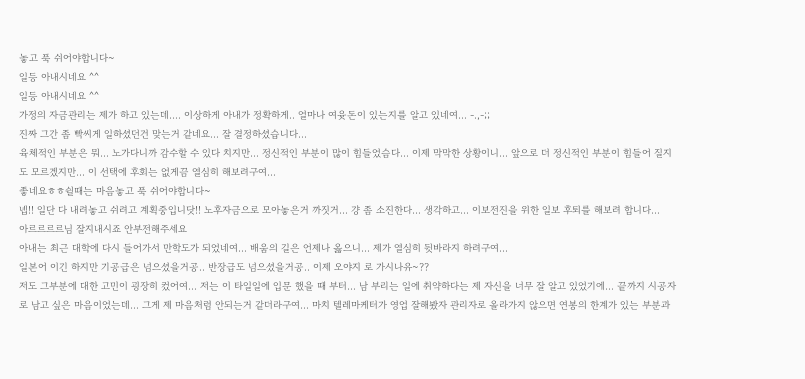놓고 푹 쉬어야합니다~
일등 아내시네요 ^^
일등 아내시네요 ^^
가정의 자금관리는 제가 하고 있는데…. 이상하게 아내가 정확하게.. 얼마나 여윳돈이 있는지를 알고 있네여… -.,-;;
진짜 그간 좀 빡씨게 일하셨던건 맞는거 같네요... 잘 결정하셨습니다...
육체적인 부분은 뭐… 노가다니까 감수할 수 있다 치지만… 정신적인 부분이 많이 힘들었슴다… 이제 막막한 상황이니… 앞으로 더 정신적인 부분이 힘들어 질지도 모르겠지만… 이 선택에 후회는 없게끔 열심히 해보려구여…
좋네요ㅎㅎ쉴때는 마음놓고 푹 쉬어야합니다~
넵!! 일단 다 내려놓고 쉬려고 계획중입니닷!! 노후자금으로 모아놓은거 까짓거… 걍 좀 소진한다… 생각하고… 이보전진을 위한 일보 후퇴를 해보려 합니다…
아르르르르님 잘지내시죠 안부전해주세요
아내는 최근 대학에 다시 들어가서 만학도가 되었네여… 배움의 길은 언제나 옳으니… 제가 열심히 뒷바라지 하려구여…
일본어 이긴 하지만 기공급은 넘으셨을거공.. 반장급도 넘으셨을거공.. 이제 오야지 로 가시나유~??
저도 그부분에 대한 고민이 굉장히 컸어여… 저는 이 타일일에 입문 했을 때 부터… 남 부리는 일에 취약하다는 제 자신을 너무 잘 알고 있었기에… 끝까지 시공자로 남고 싶은 마음이었는데… 그게 제 마음처럼 안되는거 같더라구여… 마치 텔레마케터가 영업 잘해봤자 관리자로 올라가지 않으면 연봉의 한계가 있는 부분과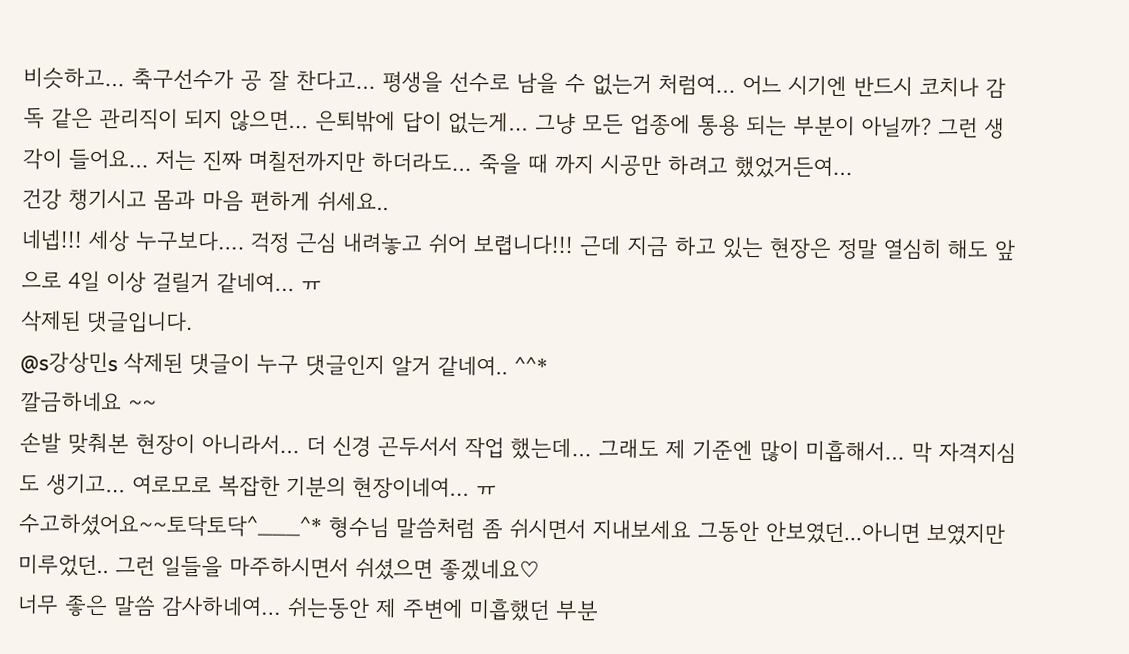비슷하고… 축구선수가 공 잘 찬다고… 평생을 선수로 남을 수 없는거 처럼여… 어느 시기엔 반드시 코치나 감독 같은 관리직이 되지 않으면… 은퇴밖에 답이 없는게… 그냥 모든 업종에 통용 되는 부분이 아닐까? 그런 생각이 들어요… 저는 진짜 며칠전까지만 하더라도… 죽을 때 까지 시공만 하려고 했었거든여…
건강 챙기시고 몸과 마음 편하게 쉬세요..
네넵!!! 세상 누구보다…. 걱정 근심 내려놓고 쉬어 보렵니다!!! 근데 지금 하고 있는 현장은 정말 열심히 해도 앞으로 4일 이상 걸릴거 같네여… ㅠ
삭제된 댓글입니다.
@s강상민s 삭제된 댓글이 누구 댓글인지 알거 같네여.. ^^*
깔금하네요 ~~
손발 맞춰본 현장이 아니라서… 더 신경 곤두서서 작업 했는데… 그래도 제 기준엔 많이 미흡해서… 막 자격지심도 생기고… 여로모로 복잡한 기분의 현장이네여… ㅠ
수고하셨어요~~토닥토닥^___^* 형수님 말씀처럼 좀 쉬시면서 지내보세요 그동안 안보였던...아니면 보였지만 미루었던.. 그런 일들을 마주하시면서 쉬셨으면 좋겠네요♡
너무 좋은 말씀 감사하네여… 쉬는동안 제 주변에 미흡했던 부분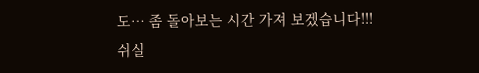도… 좀 돌아보는 시간 가져 보겠습니다!!!
쉬실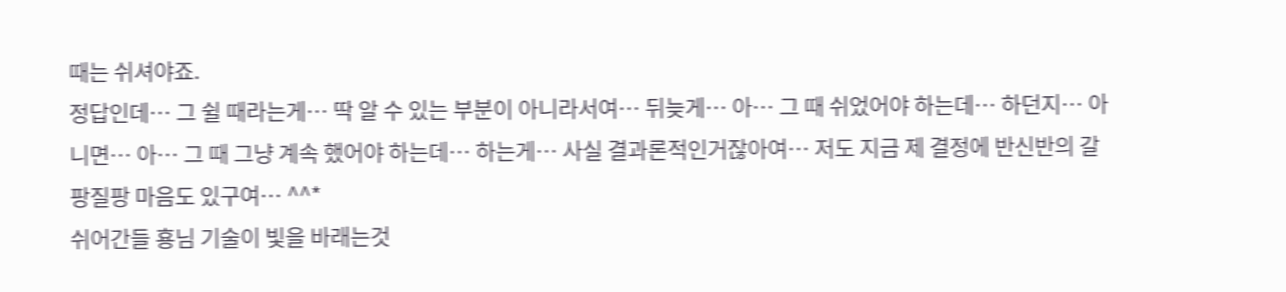때는 쉬셔야죠.
정답인데… 그 쉴 때라는게… 딱 알 수 있는 부분이 아니라서여… 뒤늦게… 아… 그 때 쉬었어야 하는데… 하던지… 아니면… 아… 그 때 그냥 계속 했어야 하는데… 하는게… 사실 결과론적인거잖아여… 저도 지금 제 결정에 반신반의 갈팡질팡 마음도 있구여… ^^*
쉬어간들 횽님 기술이 빛을 바래는것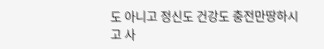도 아니고 정신도 건강도 충전만땅하시고 사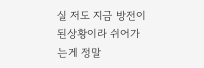실 저도 지금 방전이 된상황이라 쉬어가는게 정말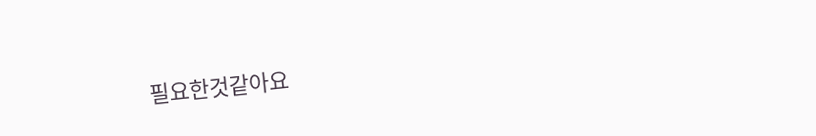필요한것같아요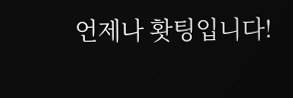언제나 홧팅입니다!